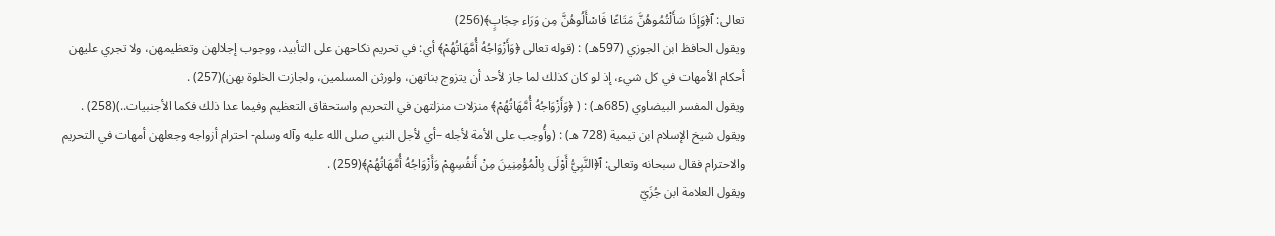تعالى: ٱ﴿وَإِذَا سَأَلْتُمُوهُنَّ مَتَاعًا فَاسْأَلُوهُنَّ مِن وَرَاء حِجَابٍ﴾(256)
ويقول الحافظ ابن الجوزي (597هـ) : (قوله تعالى ﴿وَأَزْوَاجُهُ أُمَّهَاتُهُمْ﴾ أي: في تحريم نكاحهن على التأبيد، ووجوب إجلالهن وتعظيمهن، ولا تجري عليهن أحكام الأمهات في كل شيء، إذ لو كان كذلك لما جاز لأحد أن يتزوج بناتهن، ولورثن المسلمين، ولجازت الخلوة بهن)(257) .
ويقول المفسر البيضاوي (685هـ) : ( ﴿وَأَزْوَاجُهُ أُمَّهَاتُهُمْ﴾ منزلات منزلتهن في التحريم واستحقاق التعظيم وفيما عدا ذلك فكما الأجنبيات..)(258) .
ويقول شيخ الإسلام ابن تيمية (728 هـ) : (وأُوجب على الأمة لأجله –أي لأجل النبي صلى الله عليه وآله وسلم- احترام أزواجه وجعلهن أمهات في التحريم والاحترام فقال سبحانه وتعالى: ٱ﴿النَّبِيُّ أَوْلَى بِالْمُؤْمِنِينَ مِنْ أَنفُسِهِمْ وَأَزْوَاجُهُ أُمَّهَاتُهُمْ﴾(259) .
ويقول العلامة ابن جُزَيّ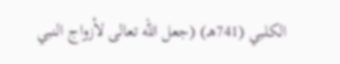الكلبي (741هـ) (جعل الله تعالى لأزواج النبي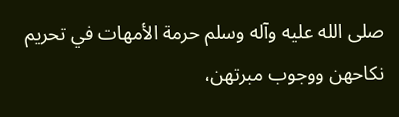صلى الله عليه وآله وسلم حرمة الأمهات في تحريم نكاحهن ووجوب مبرتهن،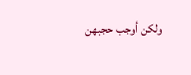ولكن أوجب حجبهن